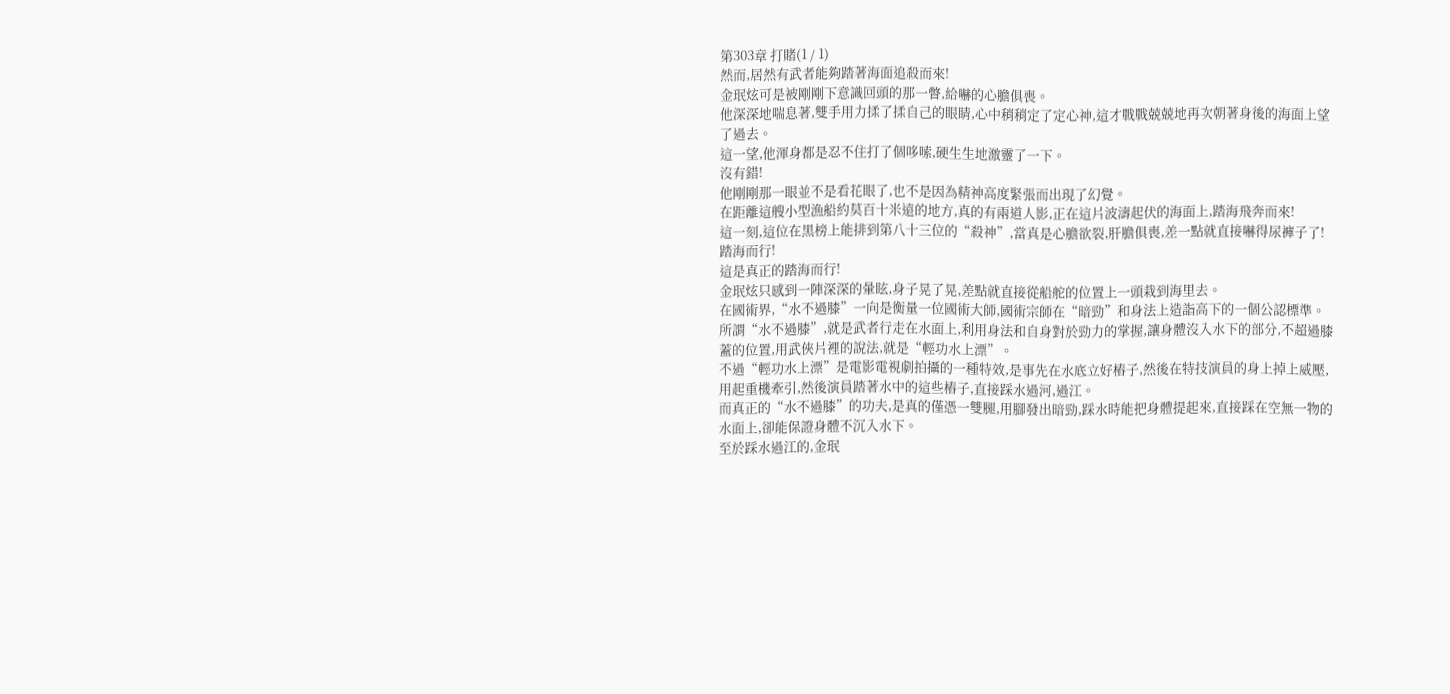第303章 打賭(1 / 1)
然而,居然有武者能夠踏著海面追殺而來!
金珉炫可是被剛剛下意識回頭的那一瞥,給嚇的心膽俱喪。
他深深地喘息著,雙手用力揉了揉自己的眼睛,心中稍稍定了定心神,這才戰戰兢兢地再次朝著身後的海面上望了過去。
這一望,他渾身都是忍不住打了個哆嗦,硬生生地激靈了一下。
沒有錯!
他剛剛那一眼並不是看花眼了,也不是因為精神高度緊張而出現了幻覺。
在距離這艘小型漁船約莫百十米遠的地方,真的有兩道人影,正在這片波濤起伏的海面上,踏海飛奔而來!
這一刻,這位在黑榜上能排到第八十三位的“殺神”,當真是心膽欲裂,肝膽俱喪,差一點就直接嚇得尿褲子了!
踏海而行!
這是真正的踏海而行!
金珉炫只感到一陣深深的暈眩,身子晃了晃,差點就直接從船舵的位置上一頭栽到海里去。
在國術界,“水不過膝”一向是衡量一位國術大師,國術宗師在“暗勁”和身法上造詣高下的一個公認標準。
所謂“水不過膝”,就是武者行走在水面上,利用身法和自身對於勁力的掌握,讓身體沒入水下的部分,不超過膝蓋的位置,用武俠片裡的說法,就是“輕功水上漂”。
不過“輕功水上漂”是電影電視劇拍攝的一種特效,是事先在水底立好樁子,然後在特技演員的身上掉上威壓,用起重機牽引,然後演員踏著水中的這些樁子,直接踩水過河,過江。
而真正的“水不過膝”的功夫,是真的僅憑一雙腿,用腳發出暗勁,踩水時能把身體提起來,直接踩在空無一物的水面上,卻能保證身體不沉入水下。
至於踩水過江的,金珉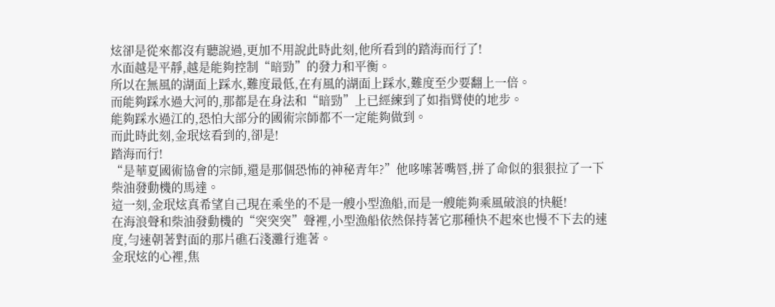炫卻是從來都沒有聽說過,更加不用說此時此刻,他所看到的踏海而行了!
水面越是平靜,越是能夠控制“暗勁”的發力和平衡。
所以在無風的湖面上踩水,難度最低,在有風的湖面上踩水,難度至少要翻上一倍。
而能夠踩水過大河的,那都是在身法和“暗勁”上已經練到了如指臂使的地步。
能夠踩水過江的,恐怕大部分的國術宗師都不一定能夠做到。
而此時此刻,金珉炫看到的,卻是!
踏海而行!
“是華夏國術協會的宗師,還是那個恐怖的神秘青年?”他哆嗦著嘴唇,拼了命似的狠狠拉了一下柴油發動機的馬達。
這一刻,金珉炫真希望自己現在乘坐的不是一艘小型漁船,而是一艘能夠乘風破浪的快艇!
在海浪聲和柴油發動機的“突突突”聲裡,小型漁船依然保持著它那種快不起來也慢不下去的速度,勻速朝著對面的那片礁石淺灘行進著。
金珉炫的心裡,焦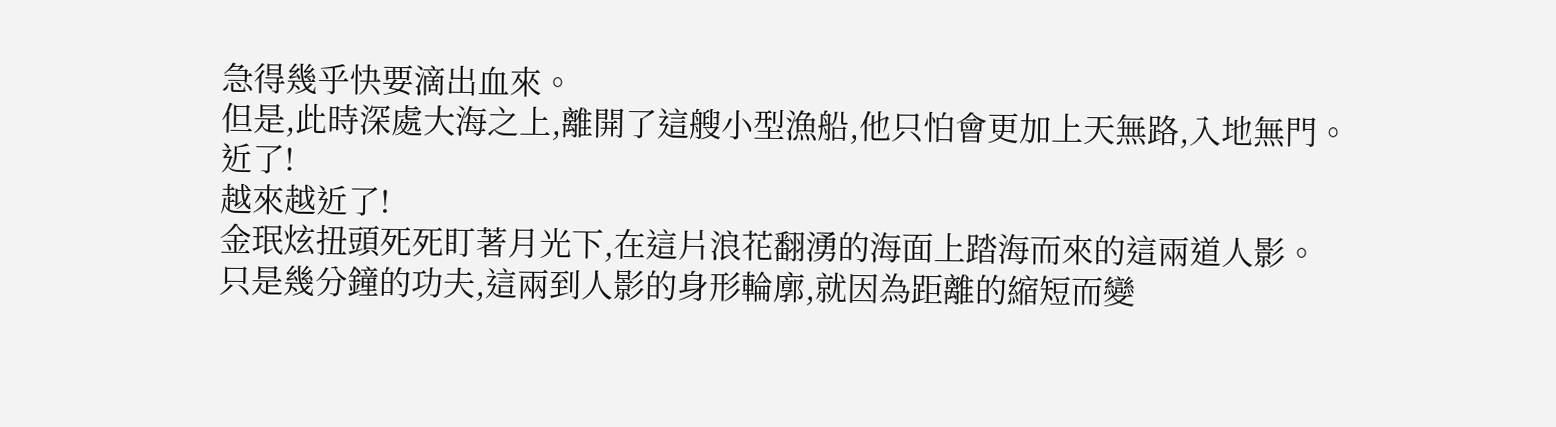急得幾乎快要滴出血來。
但是,此時深處大海之上,離開了這艘小型漁船,他只怕會更加上天無路,入地無門。
近了!
越來越近了!
金珉炫扭頭死死盯著月光下,在這片浪花翻湧的海面上踏海而來的這兩道人影。
只是幾分鐘的功夫,這兩到人影的身形輪廓,就因為距離的縮短而變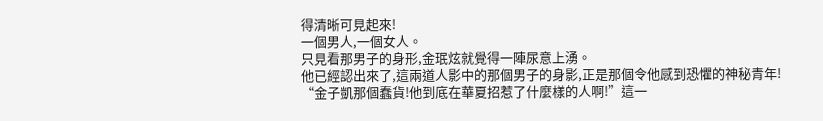得清晰可見起來!
一個男人,一個女人。
只見看那男子的身形,金珉炫就覺得一陣尿意上湧。
他已經認出來了,這兩道人影中的那個男子的身影,正是那個令他感到恐懼的神秘青年!
“金子凱那個蠢貨!他到底在華夏招惹了什麼樣的人啊!”這一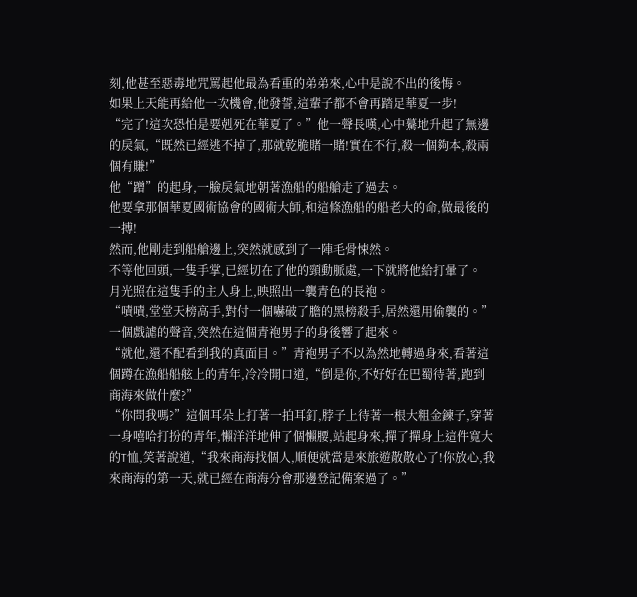刻,他甚至惡毒地咒罵起他最為看重的弟弟來,心中是說不出的後悔。
如果上天能再給他一次機會,他發誓,這輩子都不會再踏足華夏一步!
“完了!這次恐怕是要剋死在華夏了。”他一聲長嘆,心中驀地升起了無邊的戾氣,“既然已經逃不掉了,那就乾脆賭一賭!實在不行,殺一個夠本,殺兩個有賺!”
他“蹭”的起身,一臉戾氣地朝著漁船的船艙走了過去。
他要拿那個華夏國術協會的國術大師,和這條漁船的船老大的命,做最後的一搏!
然而,他剛走到船艙邊上,突然就感到了一陣毛骨悚然。
不等他回頭,一隻手掌,已經切在了他的頸動脈處,一下就將他給打暈了。
月光照在這隻手的主人身上,映照出一襲青色的長袍。
“嘖嘖,堂堂天榜高手,對付一個嚇破了膽的黑榜殺手,居然還用偷襲的。”一個戲謔的聲音,突然在這個青袍男子的身後響了起來。
“就他,還不配看到我的真面目。”青袍男子不以為然地轉過身來,看著這個蹲在漁船船舷上的青年,冷冷開口道,“倒是你,不好好在巴蜀待著,跑到商海來做什麼?”
“你問我嗎?”這個耳朵上打著一拍耳釘,脖子上待著一根大粗金鍊子,穿著一身嘻哈打扮的青年,懶洋洋地伸了個懶腰,站起身來,撣了撣身上這件寬大的T恤,笑著說道,“我來商海找個人,順便就當是來旅遊散散心了!你放心,我來商海的第一天,就已經在商海分會那邊登記備案過了。”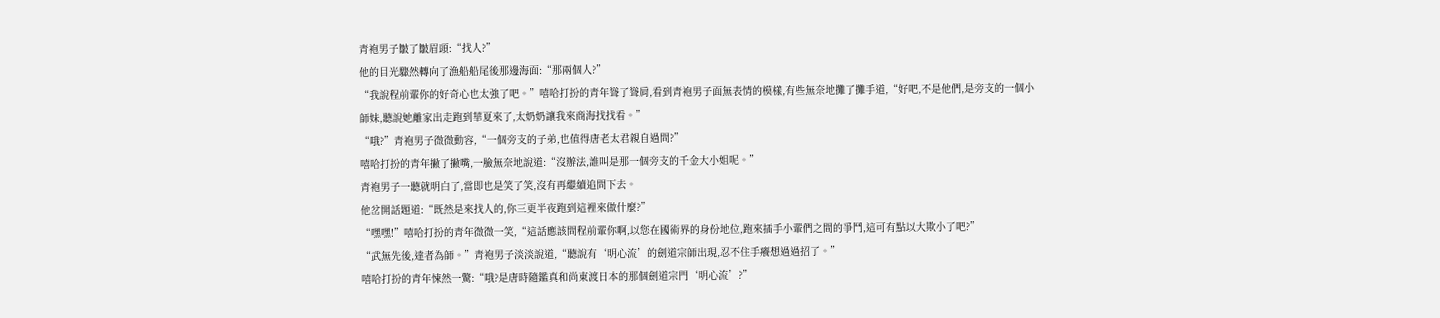青袍男子皺了皺眉頭:“找人?”
他的目光驟然轉向了漁船船尾後那邊海面:“那兩個人?”
“我說程前輩你的好奇心也太強了吧。”嘻哈打扮的青年聳了聳肩,看到青袍男子面無表情的模樣,有些無奈地攤了攤手道,“好吧,不是他們,是旁支的一個小師妹,聽說她離家出走跑到華夏來了,太奶奶讓我來商海找找看。”
“哦?”青袍男子微微動容,“一個旁支的子弟,也值得唐老太君親自過問?”
嘻哈打扮的青年撇了撇嘴,一臉無奈地說道:“沒辦法,誰叫是那一個旁支的千金大小姐呢。”
青袍男子一聽就明白了,當即也是笑了笑,沒有再繼續追問下去。
他岔開話題道:“既然是來找人的,你三更半夜跑到這裡來做什麼?”
“嘿嘿!”嘻哈打扮的青年微微一笑,“這話應該問程前輩你啊,以您在國術界的身份地位,跑來插手小輩們之間的爭鬥,這可有點以大欺小了吧?”
“武無先後,達者為師。”青袍男子淡淡說道,“聽說有‘明心流’的劍道宗師出現,忍不住手癢想過過招了。”
嘻哈打扮的青年悚然一驚:“哦?是唐時隨鑑真和尚東渡日本的那個劍道宗門‘明心流’?”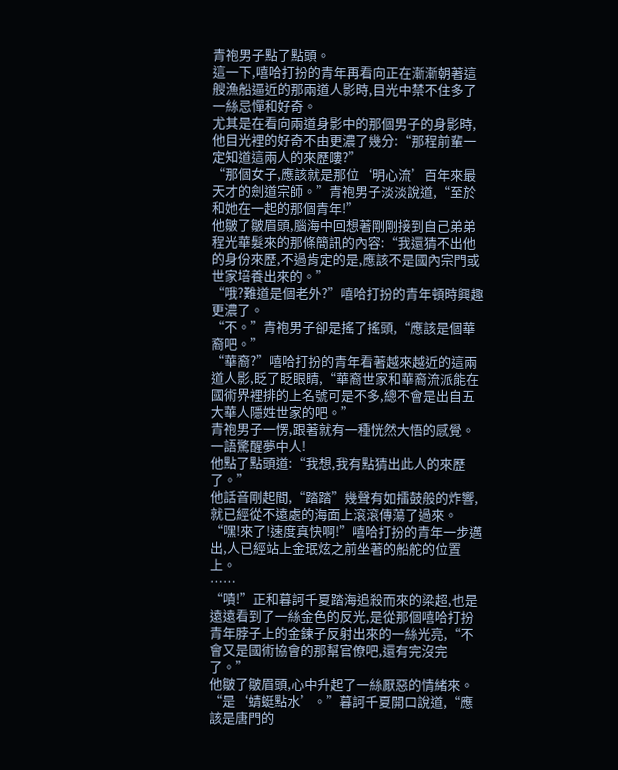青袍男子點了點頭。
這一下,嘻哈打扮的青年再看向正在漸漸朝著這艘漁船逼近的那兩道人影時,目光中禁不住多了一絲忌憚和好奇。
尤其是在看向兩道身影中的那個男子的身影時,他目光裡的好奇不由更濃了幾分:“那程前輩一定知道這兩人的來歷嘍?”
“那個女子,應該就是那位‘明心流’百年來最天才的劍道宗師。”青袍男子淡淡說道,“至於和她在一起的那個青年!”
他皺了皺眉頭,腦海中回想著剛剛接到自己弟弟程光華髮來的那條簡訊的內容:“我還猜不出他的身份來歷,不過肯定的是,應該不是國內宗門或世家培養出來的。”
“哦?難道是個老外?”嘻哈打扮的青年頓時興趣更濃了。
“不。”青袍男子卻是搖了搖頭,“應該是個華裔吧。”
“華裔?”嘻哈打扮的青年看著越來越近的這兩道人影,眨了眨眼睛,“華裔世家和華裔流派能在國術界裡排的上名號可是不多,總不會是出自五大華人隱姓世家的吧。”
青袍男子一愣,跟著就有一種恍然大悟的感覺。
一語驚醒夢中人!
他點了點頭道:“我想,我有點猜出此人的來歷了。”
他話音剛起間,“踏踏”幾聲有如擂鼓般的炸響,就已經從不遠處的海面上滾滾傳蕩了過來。
“嘿!來了!速度真快啊!”嘻哈打扮的青年一步邁出,人已經站上金珉炫之前坐著的船舵的位置上。
……
“嘖!”正和暮訶千夏踏海追殺而來的梁超,也是遠遠看到了一絲金色的反光,是從那個嘻哈打扮青年脖子上的金鍊子反射出來的一絲光亮,“不會又是國術協會的那幫官僚吧,還有完沒完了。”
他皺了皺眉頭,心中升起了一絲厭惡的情緒來。
“是‘蜻蜓點水’。”暮訶千夏開口說道,“應該是唐門的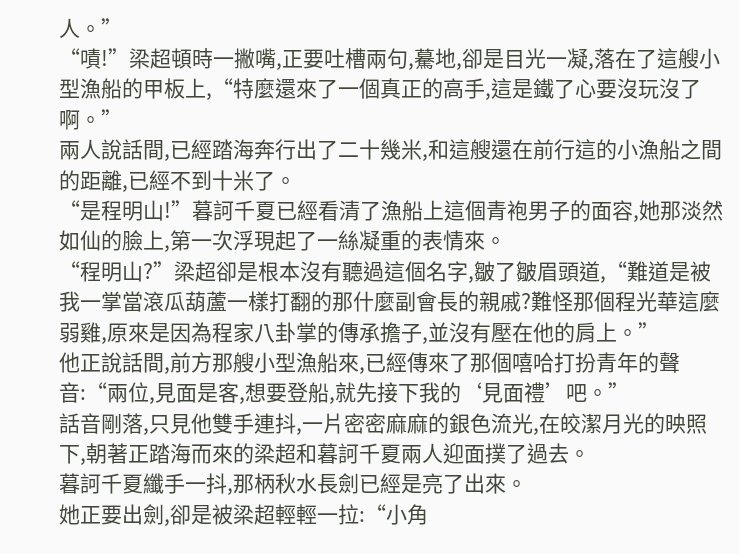人。”
“嘖!”梁超頓時一撇嘴,正要吐槽兩句,驀地,卻是目光一凝,落在了這艘小型漁船的甲板上,“特麼還來了一個真正的高手,這是鐵了心要沒玩沒了啊。”
兩人說話間,已經踏海奔行出了二十幾米,和這艘還在前行這的小漁船之間的距離,已經不到十米了。
“是程明山!”暮訶千夏已經看清了漁船上這個青袍男子的面容,她那淡然如仙的臉上,第一次浮現起了一絲凝重的表情來。
“程明山?”梁超卻是根本沒有聽過這個名字,皺了皺眉頭道,“難道是被我一掌當滾瓜葫蘆一樣打翻的那什麼副會長的親戚?難怪那個程光華這麼弱雞,原來是因為程家八卦掌的傳承擔子,並沒有壓在他的肩上。”
他正說話間,前方那艘小型漁船來,已經傳來了那個嘻哈打扮青年的聲音:“兩位,見面是客,想要登船,就先接下我的‘見面禮’吧。”
話音剛落,只見他雙手連抖,一片密密麻麻的銀色流光,在皎潔月光的映照下,朝著正踏海而來的梁超和暮訶千夏兩人迎面撲了過去。
暮訶千夏纖手一抖,那柄秋水長劍已經是亮了出來。
她正要出劍,卻是被梁超輕輕一拉:“小角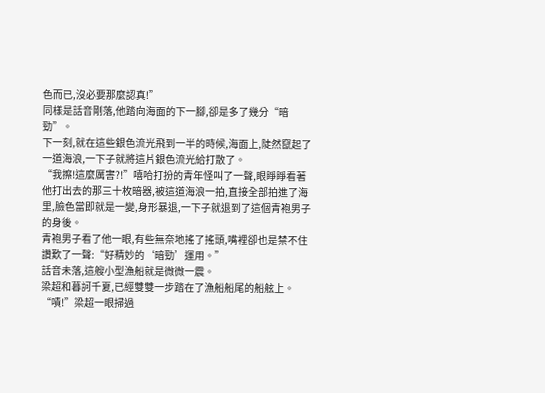色而已,沒必要那麼認真!”
同樣是話音剛落,他踏向海面的下一腳,卻是多了幾分“暗勁”。
下一刻,就在這些銀色流光飛到一半的時候,海面上,陡然竄起了一道海浪,一下子就將這片銀色流光給打散了。
“我擦!這麼厲害?!”嘻哈打扮的青年怪叫了一聲,眼睜睜看著他打出去的那三十枚暗器,被這道海浪一拍,直接全部拍進了海里,臉色當即就是一變,身形暴退,一下子就退到了這個青袍男子的身後。
青袍男子看了他一眼,有些無奈地搖了搖頭,嘴裡卻也是禁不住讚歎了一聲:“好精妙的‘暗勁’運用。”
話音未落,這艘小型漁船就是微微一震。
梁超和暮訶千夏,已經雙雙一步踏在了漁船船尾的船舷上。
“嘖!”梁超一眼掃過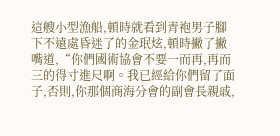這艘小型漁船,頓時就看到青袍男子腳下不遠處昏迷了的金珉炫,頓時撇了撇嘴道,“你們國術協會不要一而再,再而三的得寸進尺啊。我已經給你們留了面子,否則,你那個商海分會的副會長親戚,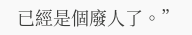已經是個廢人了。”